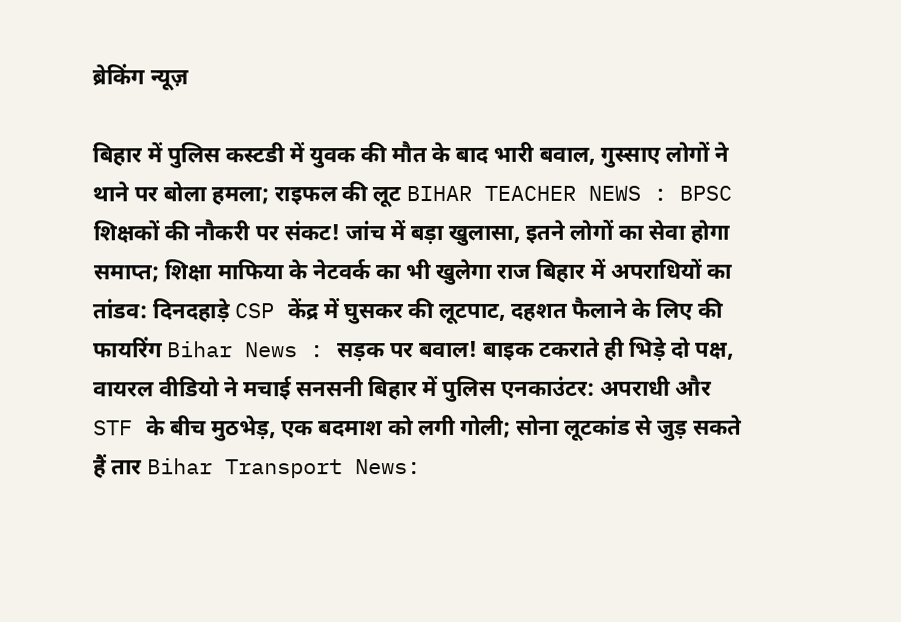ब्रेकिंग न्यूज़

बिहार में पुलिस कस्टडी में युवक की मौत के बाद भारी बवाल, गुस्साए लोगों ने थाने पर बोला हमला; राइफल की लूट BIHAR TEACHER NEWS : BPSC शिक्षकों की नौकरी पर संकट! जांच में बड़ा खुलासा, इतने लोगों का सेवा होगा समाप्त; शिक्षा माफिया के नेटवर्क का भी खुलेगा राज बिहार में अपराधियों का तांडव: दिनदहाड़े CSP केंद्र में घुसकर की लूटपाट, दहशत फैलाने के लिए की फायरिंग Bihar News : सड़क पर बवाल! बाइक टकराते ही भिड़े दो पक्ष, वायरल वीडियो ने मचाई सनसनी बिहार में पुलिस एनकाउंटर: अपराधी और STF के बीच मुठभेड़, एक बदमाश को लगी गोली; सोना लूटकांड से जुड़ सकते हैं तार Bihar Transport News: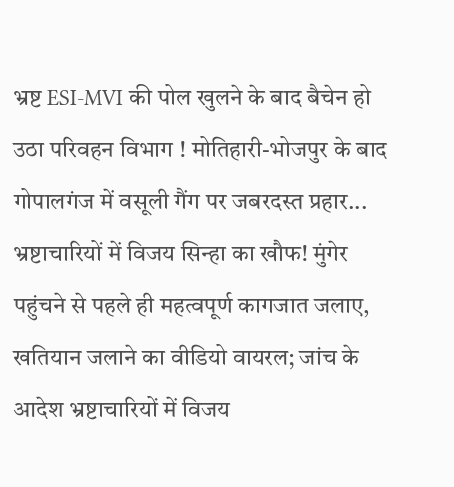भ्रष्ट ESI-MVI की पोल खुलने के बाद बैचेन हो उठा परिवहन विभाग ! मोतिहारी-भोजपुर के बाद गोपालगंज में वसूली गैंग पर जबरदस्त प्रहार... भ्रष्टाचारियों में विजय सिन्हा का खौफ! मुंगेर पहुंचने से पहले ही महत्वपूर्ण कागजात जलाए, खतियान जलाने का वीडियो वायरल; जांच के आदेश भ्रष्टाचारियों में विजय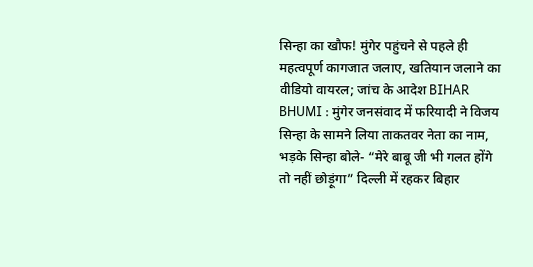सिन्हा का खौफ! मुंगेर पहुंचने से पहले ही महत्वपूर्ण कागजात जलाए, खतियान जलाने का वीडियो वायरल; जांच के आदेश BIHAR BHUMI : मुंगेर जनसंवाद में फरियादी ने विजय सिन्हा के सामने लिया ताकतवर नेता का नाम, भड़के सिन्हा बोले- “मेरे बाबू जी भी गलत होंगे तो नहीं छोड़ूंगा” दिल्ली में रहकर बिहार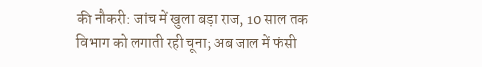की नौकरी: जांच में खुला बड़ा राज, 10 साल तक विभाग को लगाती रही चूना; अब जाल में फंसी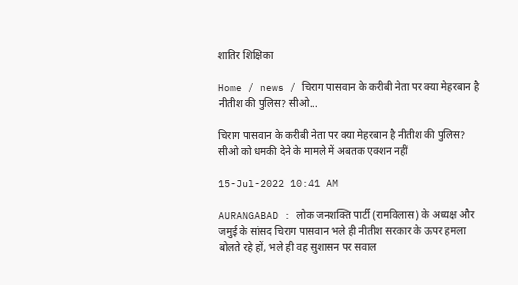शातिर शिक्षिका

Home / news / चिराग पासवान के करीबी नेता पर क्या मेहरबान है नीतीश की पुलिस? सीओ...

चिराग पासवान के करीबी नेता पर क्या मेहरबान है नीतीश की पुलिस? सीओ को धमकी देने के मामले में अबतक एक्शन नहीं

15-Jul-2022 10:41 AM

AURANGABAD : लोक जनशक्ति पार्टी (रामविलास) के अध्यक्ष और जमुई के सांसद चिराग पासवान भले ही नीतीश सरकार के ऊपर हमला बोलते रहे हों, भले ही वह सुशासन पर सवाल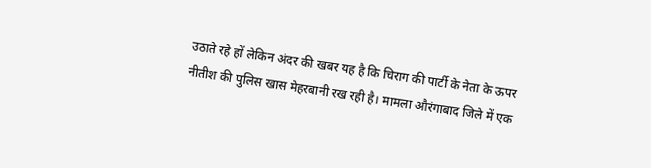उठाते रहे हों लेकिन अंदर की खबर यह है कि चिराग की पार्टी के नेता के ऊपर नीतीश की पुलिस खास मेहरबानी रख रही है। मामला औरंगाबाद जिले में एक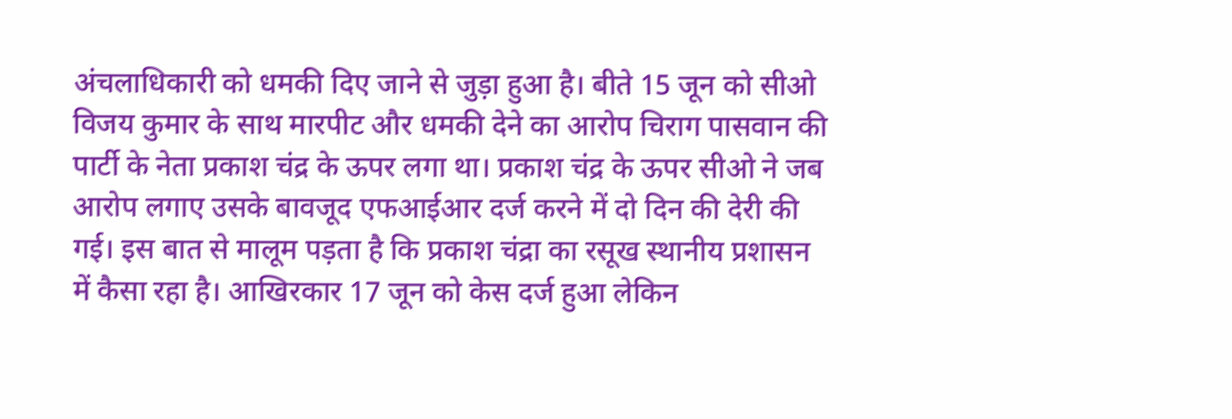अंचलाधिकारी को धमकी दिए जाने से जुड़ा हुआ है। बीते 15 जून को सीओ विजय कुमार के साथ मारपीट और धमकी देने का आरोप चिराग पासवान की पार्टी के नेता प्रकाश चंद्र के ऊपर लगा था। प्रकाश चंद्र के ऊपर सीओ ने जब आरोप लगाए उसके बावजूद एफआईआर दर्ज करने में दो दिन की देरी की गई। इस बात से मालूम पड़ता है कि प्रकाश चंद्रा का रसूख स्थानीय प्रशासन में कैसा रहा है। आखिरकार 17 जून को केस दर्ज हुआ लेकिन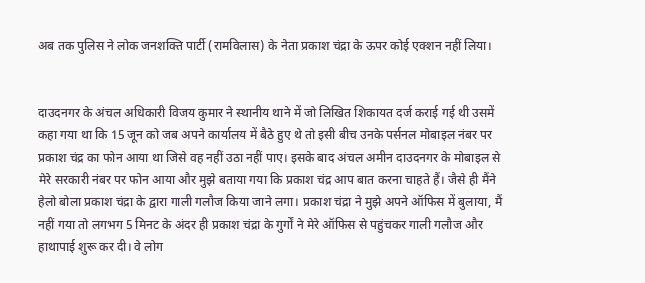अब तक पुलिस ने लोक जनशक्ति पार्टी (रामविलास) के नेता प्रकाश चंद्रा के ऊपर कोई एक्शन नहीं लिया।


दाउदनगर के अंचल अधिकारी विजय कुमार ने स्थानीय थाने में जो लिखित शिकायत दर्ज कराई गई थी उसमें कहा गया था कि 15 जून को जब अपने कार्यालय में बैठे हुए थे तो इसी बीच उनके पर्सनल मोबाइल नंबर पर प्रकाश चंद्र का फोन आया था जिसे वह नहीं उठा नहीं पाए। इसके बाद अंचल अमीन दाउदनगर के मोबाइल से मेरे सरकारी नंबर पर फोन आया और मुझे बताया गया कि प्रकाश चंद्र आप बात करना चाहते हैं। जैसे ही मैंने हेलो बोला प्रकाश चंद्रा के द्वारा गाली गलौज किया जाने लगा। प्रकाश चंद्रा ने मुझे अपने ऑफिस में बुलाया, मैं नहीं गया तो लगभग 5 मिनट के अंदर ही प्रकाश चंद्रा के गुर्गों ने मेरे ऑफिस से पहुंचकर गाली गलौज और हाथापाई शुरू कर दी। वे लोग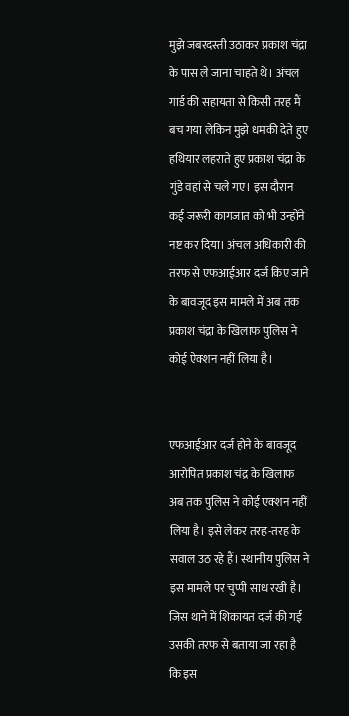मुझे जबरदस्ती उठाकर प्रकाश चंद्रा के पास ले जाना चाहते थे। अंचल गार्ड की सहायता से किसी तरह मैं बच गया लेकिन मुझे धमकी देते हुए हथियार लहराते हुए प्रकाश चंद्रा के गुंडे वहां से चले गए। इस दौरान कई जरूरी कागजात को भी उन्होंने नष्ट कर दिया। अंचल अधिकारी की तरफ से एफआईआर दर्ज किए जाने के बावजूद इस मामले में अब तक प्रकाश चंद्रा के खिलाफ पुलिस ने कोई ऐक्शन नहीं लिया है।


एफआईआर दर्ज होने के बावजूद आरोपित प्रकाश चंद्र के खिलाफ अब तक पुलिस ने कोई एक्शन नहीं लिया है। इसे लेकर तरह-तरह के सवाल उठ रहे हैं। स्थानीय पुलिस ने इस मामले पर चुप्पी साध रखी है। जिस थाने में शिकायत दर्ज की गई उसकी तरफ से बताया जा रहा है कि इस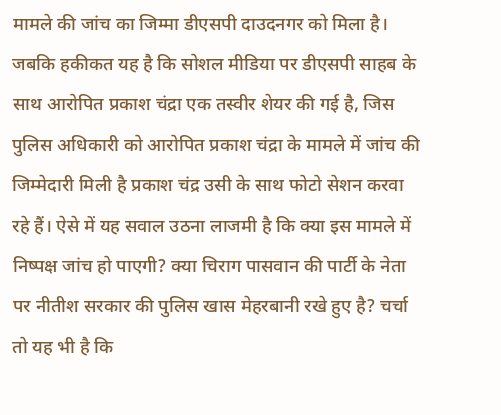मामले की जांच का जिम्मा डीएसपी दाउदनगर को मिला है। जबकि हकीकत यह है कि सोशल मीडिया पर डीएसपी साहब के साथ आरोपित प्रकाश चंद्रा एक तस्वीर शेयर की गई है, जिस पुलिस अधिकारी को आरोपित प्रकाश चंद्रा के मामले में जांच की जिम्मेदारी मिली है प्रकाश चंद्र उसी के साथ फोटो सेशन करवा रहे हैं। ऐसे में यह सवाल उठना लाजमी है कि क्या इस मामले में निष्पक्ष जांच हो पाएगी? क्या चिराग पासवान की पार्टी के नेता पर नीतीश सरकार की पुलिस खास मेहरबानी रखे हुए है? चर्चा तो यह भी है कि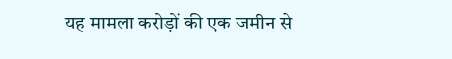यह मामला करोड़ों की एक जमीन से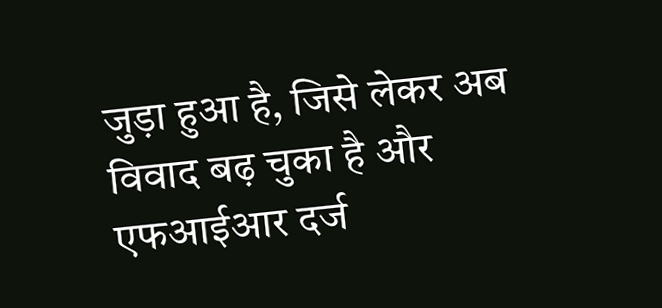जुड़ा हुआ है, जिसे लेकर अब विवाद बढ़ चुका है और एफआईआर दर्ज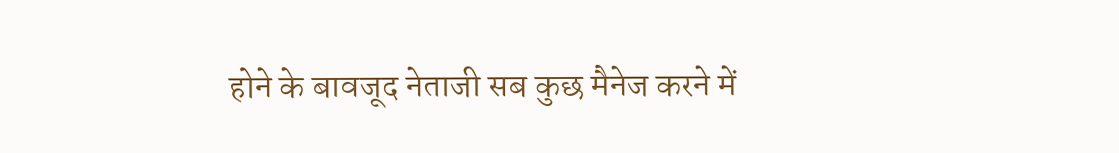होने के बावजूद नेताजी सब कुछ मैनेज करने में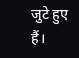जुटे हुए हैं।